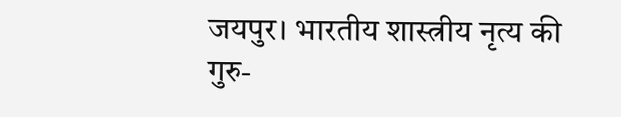जयपुर। भारतीय शास्त्रीय नृत्य की गुरु-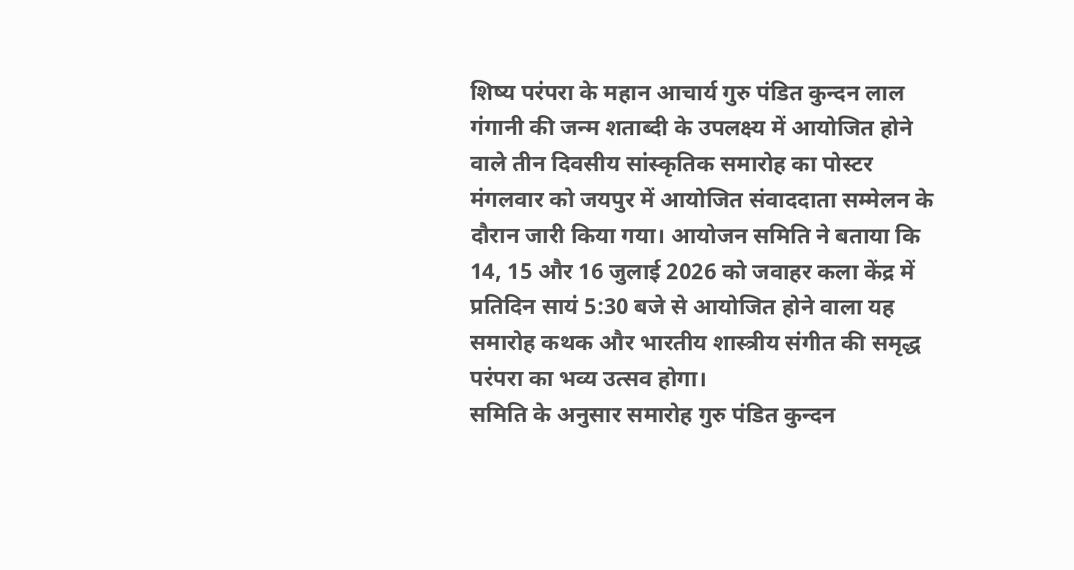शिष्य परंपरा के महान आचार्य गुरु पंडित कुन्दन लाल गंगानी की जन्म शताब्दी के उपलक्ष्य में आयोजित होने वाले तीन दिवसीय सांस्कृतिक समारोह का पोस्टर मंगलवार को जयपुर में आयोजित संवाददाता सम्मेलन के दौरान जारी किया गया। आयोजन समिति ने बताया कि 14, 15 और 16 जुलाई 2026 को जवाहर कला केंद्र में प्रतिदिन सायं 5:30 बजे से आयोजित होने वाला यह समारोह कथक और भारतीय शास्त्रीय संगीत की समृद्ध परंपरा का भव्य उत्सव होगा।
समिति के अनुसार समारोह गुरु पंडित कुन्दन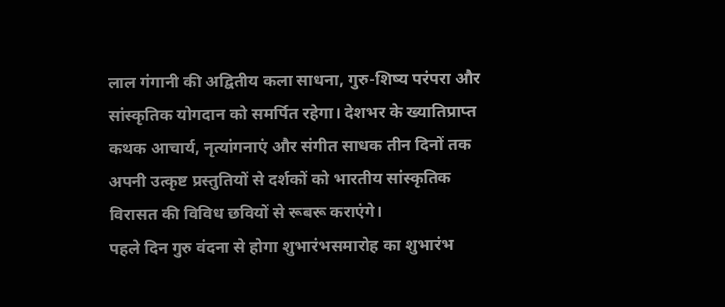लाल गंगानी की अद्वितीय कला साधना, गुरु-शिष्य परंपरा और सांस्कृतिक योगदान को समर्पित रहेगा। देशभर के ख्यातिप्राप्त कथक आचार्य, नृत्यांगनाएं और संगीत साधक तीन दिनों तक अपनी उत्कृष्ट प्रस्तुतियों से दर्शकों को भारतीय सांस्कृतिक विरासत की विविध छवियों से रूबरू कराएंगे।
पहले दिन गुरु वंदना से होगा शुभारंभसमारोह का शुभारंभ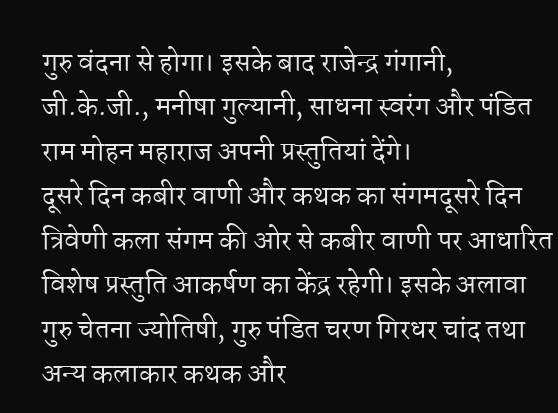गुरु वंदना से होगा। इसके बाद राजेन्द्र गंगानी, जी.के.जी., मनीषा गुल्यानी, साधना स्वरंग और पंडित राम मोहन महाराज अपनी प्रस्तुतियां देंगे।
दूसरे दिन कबीर वाणी और कथक का संगमदूसरे दिन त्रिवेणी कला संगम की ओर से कबीर वाणी पर आधारित विशेष प्रस्तुति आकर्षण का केंद्र रहेगी। इसके अलावा गुरु चेतना ज्योतिषी, गुरु पंडित चरण गिरधर चांद तथा अन्य कलाकार कथक और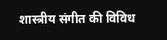शास्त्रीय संगीत की विविध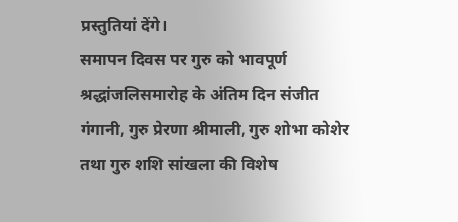प्रस्तुतियां देंगे।
समापन दिवस पर गुरु को भावपूर्ण श्रद्धांजलिसमारोह के अंतिम दिन संजीत गंगानी, गुरु प्रेरणा श्रीमाली, गुरु शोभा कोशेर तथा गुरु शशि सांखला की विशेष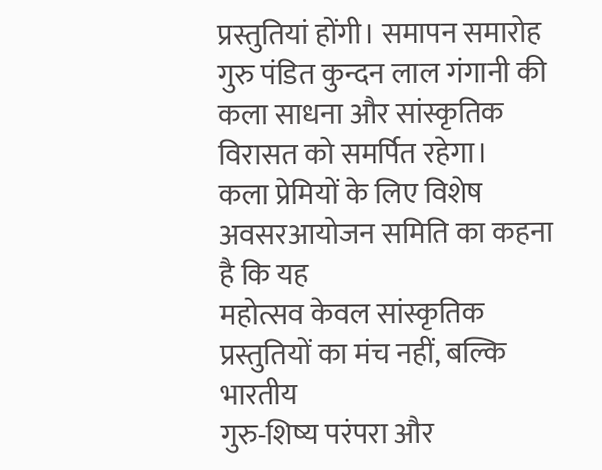प्रस्तुतियां होंगी। समापन समारोह गुरु पंडित कुन्दन लाल गंगानी की कला साधना और सांस्कृतिक विरासत को समर्पित रहेगा।
कला प्रेमियों के लिए विशेष अवसरआयोजन समिति का कहना है कि यह
महोत्सव केवल सांस्कृतिक प्रस्तुतियों का मंच नहीं, बल्कि भारतीय
गुरु-शिष्य परंपरा और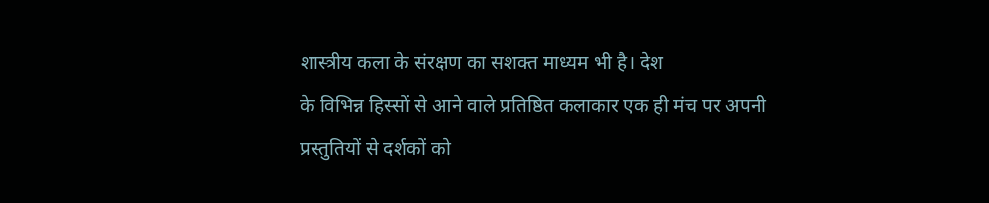शास्त्रीय कला के संरक्षण का सशक्त माध्यम भी है। देश
के विभिन्न हिस्सों से आने वाले प्रतिष्ठित कलाकार एक ही मंच पर अपनी
प्रस्तुतियों से दर्शकों को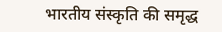भारतीय संस्कृति की समृद्ध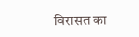विरासत का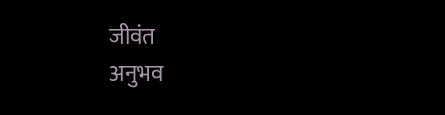जीवंत
अनुभव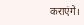कराएंगे।